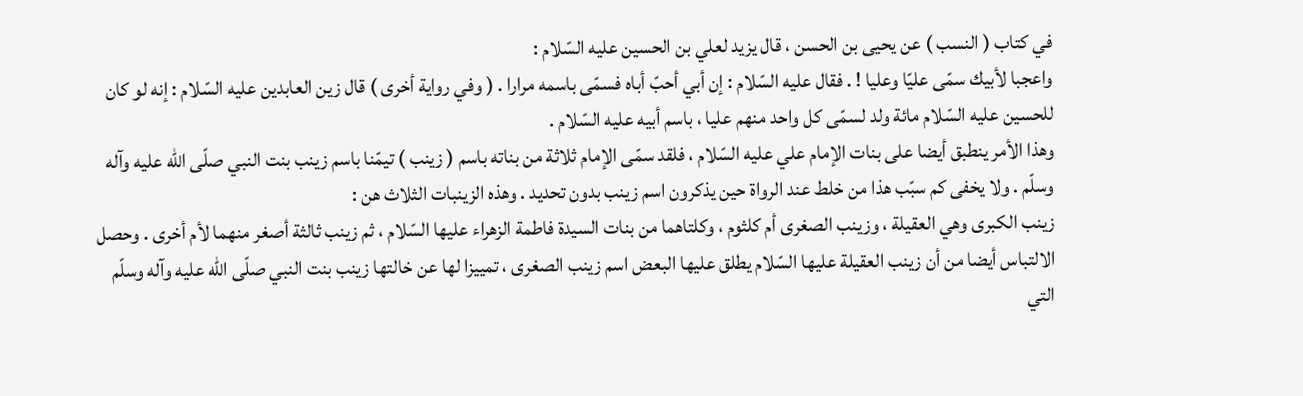في كتاب ( النسب ) عن يحيى بن الحسن ، قال يزيد لعلي بن الحسين عليه السّلام :
واعجبا لأبيك سمّى عليّا وعليا ! . فقال عليه السّلام : إن أبي أحبّ أباه فسمّى باسمه مرارا . ( وفي رواية أخرى ) قال زين العابدين عليه السّلام : إنه لو كان للحسين عليه السّلام مائة ولد لسمّى كل واحد منهم عليا ، باسم أبيه عليه السّلام .
وهذا الأمر ينطبق أيضا على بنات الإمام علي عليه السّلام ، فلقد سمّى الإمام ثلاثة من بناته باسم ( زينب ) تيمّنا باسم زينب بنت النبي صلّى اللّه عليه وآله وسلّم . ولا يخفى كم سبّب هذا من خلط عند الرواة حين يذكرون اسم زينب بدون تحديد . وهذه الزينبات الثلاث هن :
زينب الكبرى وهي العقيلة ، وزينب الصغرى أم كلثوم ، وكلتاهما من بنات السيدة فاطمة الزهراء عليها السّلام ، ثم زينب ثالثة أصغر منهما لأم أخرى . وحصل الالتباس أيضا من أن زينب العقيلة عليها السّلام يطلق عليها البعض اسم زينب الصغرى ، تمييزا لها عن خالتها زينب بنت النبي صلّى اللّه عليه وآله وسلّم التي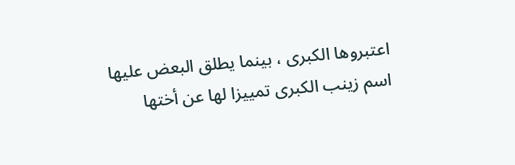اعتبروها الكبرى ، بينما يطلق البعض عليها اسم زينب الكبرى تمييزا لها عن أختها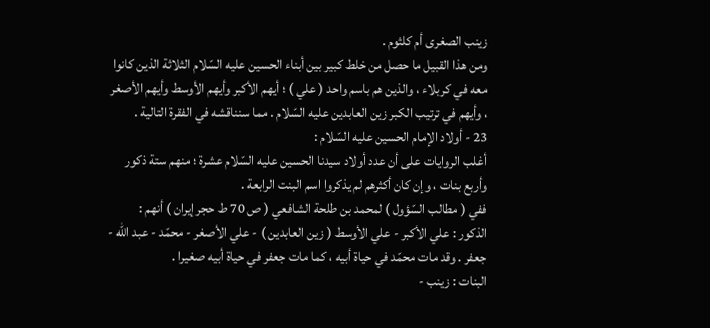زينب الصغرى أم كلثوم .
ومن هذا القبيل ما حصل من خلط كبير بين أبناء الحسين عليه السّلام الثلاثة الذين كانوا معه في كربلاء ، والذين هم باسم واحد ( علي ) ؛ أيهم الأكبر وأيهم الأوسط وأيهم الأصغر ، وأيهم في ترتيب الكبر زين العابدين عليه السّلام . مما سنناقشه في الفقرة التالية .
23 - أولاد الإمام الحسين عليه السّلام :
أغلب الروايات على أن عدد أولاد سيدنا الحسين عليه السّلام عشرة ؛ منهم ستة ذكور وأربع بنات ، وإن كان أكثرهم لم يذكروا اسم البنت الرابعة .
ففي ( مطالب السّؤول ) لمحمد بن طلحة الشافعي ( ص 70 ط حجر إيران ) أنهم :
الذكور : علي الأكبر - علي الأوسط ( زين العابدين ) - علي الأصغر - محمّد - عبد اللّه - جعفر . وقد مات محمّد في حياة أبيه ، كما مات جعفر في حياة أبيه صغيرا .
البنات : زينب -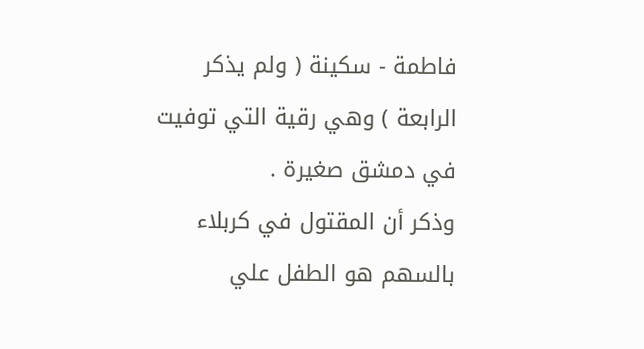فاطمة - سكينة ( ولم يذكر الرابعة ) وهي رقية التي توفيت في دمشق صغيرة .
وذكر أن المقتول في كربلاء بالسهم هو الطفل علي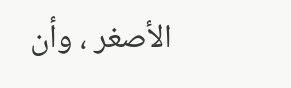الأصغر ، وأن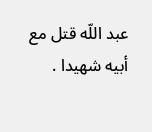عبد اللّه قتل مع أبيه شهيدا .